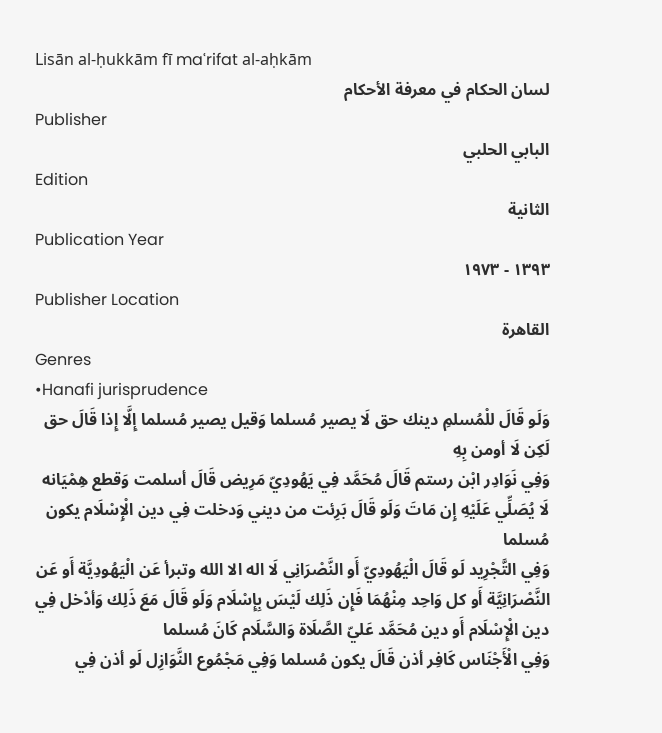Lisān al-ḥukkām fī maʿrifat al-aḥkām
لسان الحكام في معرفة الأحكام
Publisher
البابي الحلبي
Edition
الثانية
Publication Year
١٣٩٣ - ١٩٧٣
Publisher Location
القاهرة
Genres
•Hanafi jurisprudence
وَلَو قَالَ للْمُسلمِ دينك حق لَا يصير مُسلما وَقيل يصير مُسلما إِلَّا إِذا قَالَ حق لَكِن لَا أومن بِهِ
وَفِي نَوَادِر ابْن رستم قَالَ مُحَمَّد فِي يَهُودِيّ مَرِيض قَالَ أسلمت وَقطع هِمْيَانه لَا يُصَلِّي عَلَيْهِ إِن مَاتَ وَلَو قَالَ بَرِئت من ديني وَدخلت فِي دين الْإِسْلَام يكون مُسلما
وَفِي التَّجْرِيد لَو قَالَ الْيَهُودِيّ أَو النَّصْرَانِي لَا اله الا الله وتبرأ عَن الْيَهُودِيَّة أَو عَن النَّصْرَانِيَّة أَو كل وَاحِد مِنْهُمَا فَإِن ذَلِك لَيْسَ بِإِسْلَام وَلَو قَالَ مَعَ ذَلِك وَأدْخل فِي دين الْإِسْلَام أَو دين مُحَمَّد عَليّ الصَّلَاة وَالسَّلَام كَانَ مُسلما
وَفِي الْأَجْنَاس كَافِر أذن قَالَ يكون مُسلما وَفِي مَجْمُوع النَّوَازِل لَو أذن فِي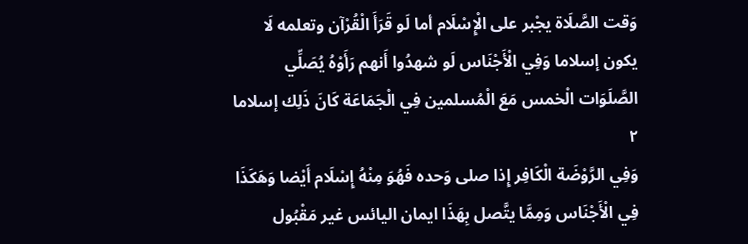وَقت الصَّلَاة يجْبر على الْإِسْلَام أما لَو قَرَأَ الْقُرْآن وتعلمه لَا يكون إسلاما وَفِي الْأَجْنَاس لَو شهدُوا أَنهم رَأَوْهُ يُصَلِّي الصَّلَوَات الْخمس مَعَ الْمُسلمين فِي الْجَمَاعَة كَانَ ذَلِك إسلاما ٢
وَفِي الرَّوْضَة الْكَافِر إِذا صلى وَحده فَهُوَ مِنْهُ إِسْلَام أَيْضا وَهَكَذَا فِي الْأَجْنَاس وَمِمَّا يتَّصل بِهَذَا ايمان اليائس غير مَقْبُول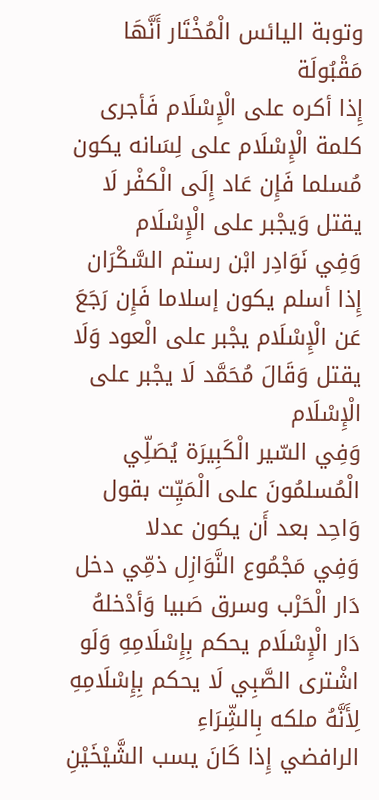وتوبة اليائس الْمُخْتَار أَنَّهَا مَقْبُولَة
إِذا أكره على الْإِسْلَام فَأجرى كلمة الْإِسْلَام على لِسَانه يكون مُسلما فَإِن عَاد إِلَى الْكفْر لَا يقتل وَيجْبر على الْإِسْلَام
وَفِي نَوَادِر ابْن رستم السَّكْرَان إِذا أسلم يكون إسلاما فَإِن رَجَعَ عَن الْإِسْلَام يجْبر على الْعود وَلَا يقتل وَقَالَ مُحَمَّد لَا يجْبر على الْإِسْلَام
وَفِي السّير الْكَبِيرَة يُصَلِّي الْمُسلمُونَ على الْمَيِّت بقول وَاحِد بعد أَن يكون عدلا
وَفِي مَجْمُوع النَّوَازِل ذمِّي دخل دَار الْحَرْب وسرق صَبيا وَأدْخلهُ دَار الْإِسْلَام يحكم بِإِسْلَامِهِ وَلَو اشْترى الصَّبِي لَا يحكم بِإِسْلَامِهِ لِأَنَّهُ ملكه بِالشِّرَاءِ
الرافضي إِذا كَانَ يسب الشَّيْخَيْنِ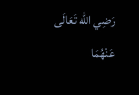رَضِي الله تَعَالَى عَنْهُمَا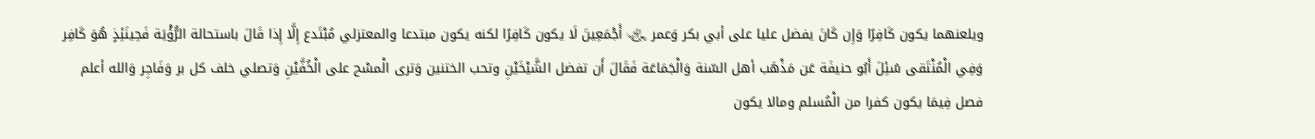ويلعنهما يكون كَافِرًا وَإِن كَانَ يفضل عليا على أبي بكر وَعمر ﵄ أَجْمَعِينَ لَا يكون كَافِرًا لكنه يكون مبتدعا والمعتزلي مُبْتَدع إِلَّا إِذا قَالَ باستحالة الرُّؤْيَة فَحِينَئِذٍ هُوَ كَافِر
وَفِي الْمُنْتَقى سُئِلَ أَبُو حنيفَة عَن مَذْهَب أهل السّنة وَالْجَمَاعَة فَقَالَ أَن تفضل الشَّيْخَيْنِ وتحب الختنين وَترى الْمسْح على الْخُفَّيْنِ وَتصلي خلف كل بر وَفَاجِر وَالله أعلم
فصل فِيمَا يكون كفرا من الْمُسلم ومالا يكون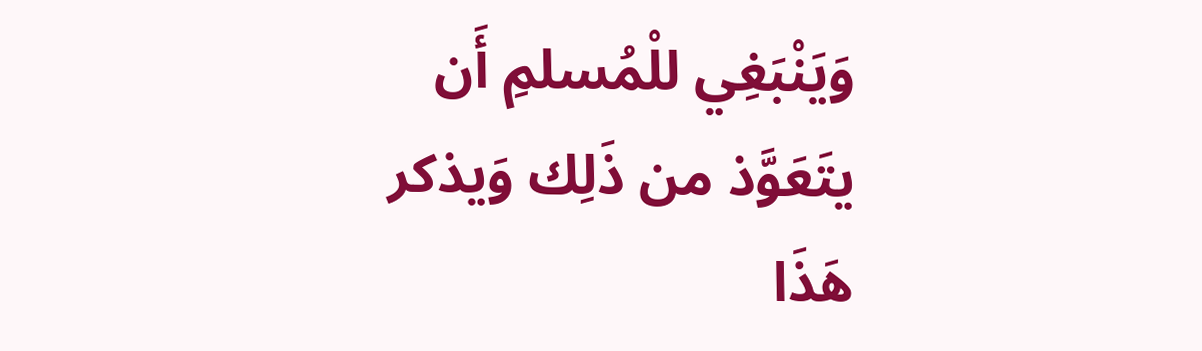وَيَنْبَغِي للْمُسلمِ أَن يتَعَوَّذ من ذَلِك وَيذكر هَذَا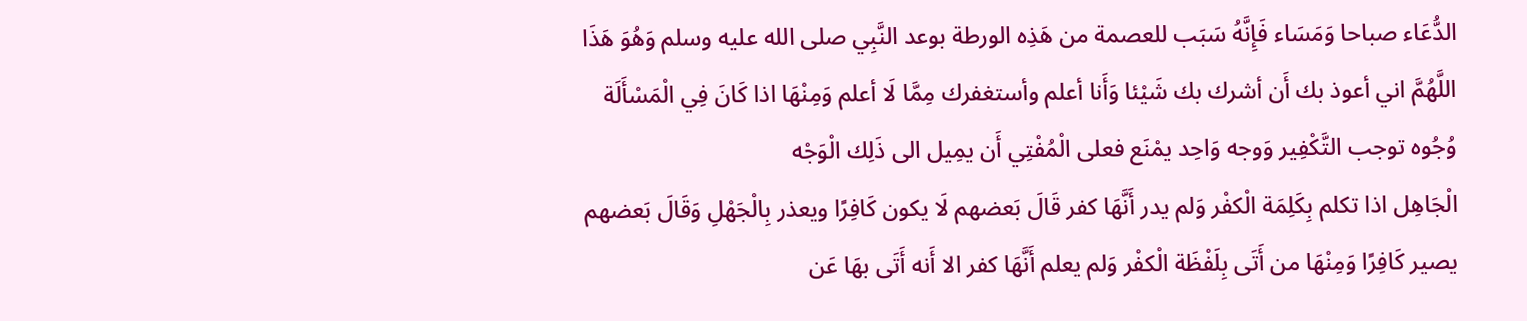الدُّعَاء صباحا وَمَسَاء فَإِنَّهُ سَبَب للعصمة من هَذِه الورطة بوعد النَّبِي صلى الله عليه وسلم وَهُوَ هَذَا اللَّهُمَّ اني أعوذ بك أَن أشرك بك شَيْئا وَأَنا أعلم وأستغفرك مِمَّا لَا أعلم وَمِنْهَا اذا كَانَ فِي الْمَسْأَلَة وُجُوه توجب التَّكْفِير وَوجه وَاحِد يمْنَع فعلى الْمُفْتِي أَن يمِيل الى ذَلِك الْوَجْه
الْجَاهِل اذا تكلم بِكَلِمَة الْكفْر وَلم يدر أَنَّهَا كفر قَالَ بَعضهم لَا يكون كَافِرًا ويعذر بِالْجَهْلِ وَقَالَ بَعضهم يصير كَافِرًا وَمِنْهَا من أَتَى بِلَفْظَة الْكفْر وَلم يعلم أَنَّهَا كفر الا أَنه أَتَى بهَا عَن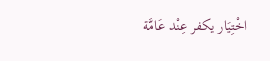اخْتِيَار يكفر عِنْد عَامَّة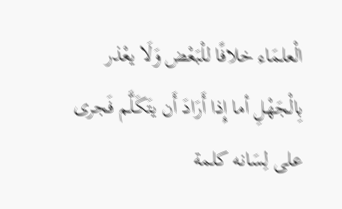الْعلمَاء خلافًا للْبَعْض وَلَا يعْذر بِالْجَهْلِ أما إِذا أَرَادَ أَن يتَكَلَّم فَجرى على لِسَانه كلمة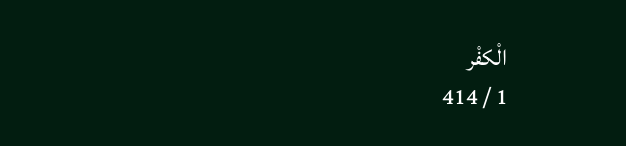الْكفْر
1 / 414